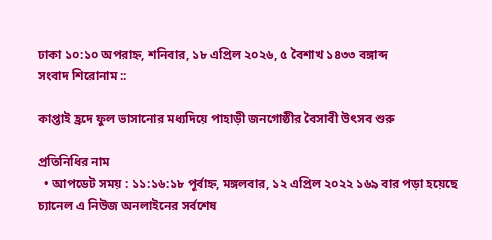ঢাকা ১০:১০ অপরাহ্ন, শনিবার, ১৮ এপ্রিল ২০২৬, ৫ বৈশাখ ১৪৩৩ বঙ্গাব্দ
সংবাদ শিরোনাম ::

কাপ্তাই হ্রদে ফুল ভাসানোর মধ্যদিয়ে পাহাড়ী জনগোষ্ঠীর বৈসাবী উৎসব শুরু

প্রতিনিধির নাম
  • আপডেট সময় : ১১:১৬:১৮ পূর্বাহ্ন, মঙ্গলবার, ১২ এপ্রিল ২০২২ ১৬৯ বার পড়া হয়েছে
চ্যানেল এ নিউজ অনলাইনের সর্বশেষ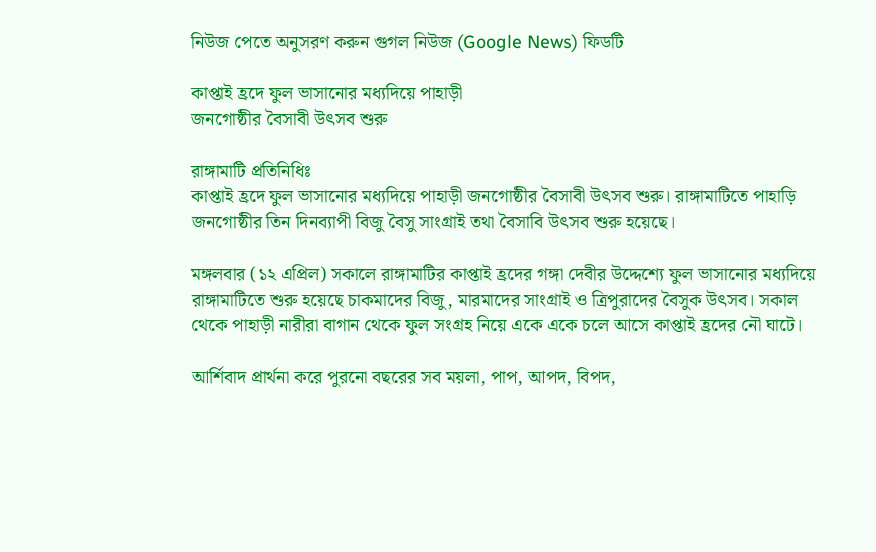নিউজ পেতে অনুসরণ করুন গুগল নিউজ (Google News) ফিডটি

কাপ্তাই হ্রদে ফুল ভাসানোর মধ্যদিয়ে পাহাড়ী
জনগোষ্ঠীর বৈসাবী উৎসব শুরু

রাঙ্গামাটি প্রতিনিধিঃ
কাপ্তাই হ্রদে ফুল ভাসানোর মধ্যদিয়ে পাহাড়ী জনগোষ্ঠীর বৈসাবী উৎসব শুরু। রাঙ্গামাটিতে পাহাড়ি জনগোষ্ঠীর তিন দিনব্যাপী বিজু বৈসু সাংগ্রাই তথা বৈসাবি উৎসব শুরু হয়েছে।

মঙ্গলবার (১২ এপ্রিল) সকালে রাঙ্গামাটির কাপ্তাই হ্রদের গঙ্গা দেবীর উদ্দেশ্যে ফুল ভাসানোর মধ্যদিয়ে রাঙ্গামাটিতে শুরু হয়েছে চাকমাদের বিজু, মারমাদের সাংগ্রাই ও ত্রিপুরাদের বৈসুক উৎসব। সকাল থেকে পাহাড়ী নারীরা বাগান থেকে ফুল সংগ্রহ নিয়ে একে একে চলে আসে কাপ্তাই হ্রদের নৌ ঘাটে।

আর্শিবাদ প্রার্থনা করে পুরনো বছরের সব ময়লা, পাপ, আপদ, বিপদ,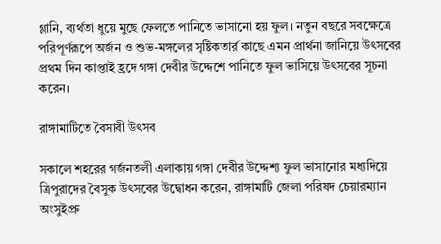গ্লানি, ব্যর্থতা ধুয়ে মুছে ফেলতে পানিতে ভাসানো হয় ফুল। নতুন বছরে সবক্ষেত্রে পরিপূর্ণরূপে অর্জন ও শুভ-মঙ্গলের সৃষ্টিকতার্র কাছে এমন প্রার্থনা জানিয়ে উৎসবের প্রথম দিন কাপ্তাই হ্রদে গঙ্গা দেবীর উদ্দেশে পানিতে ফুল ভাসিয়ে উৎসবের সূচনা করেন।

রাঙ্গামাটিতে বৈসাবী উৎসব

সকালে শহরের গর্জনতলী এলাকায় গঙ্গা দেবীর উদ্দেশ্য ফুল ভাসানোর মধ্যদিয়ে ত্রিপুরাদের বৈসুক উৎসবের উদ্বোধন করেন, রাঙ্গামাটি জেলা পরিষদ চেয়ারম্যান অংসুইপ্রু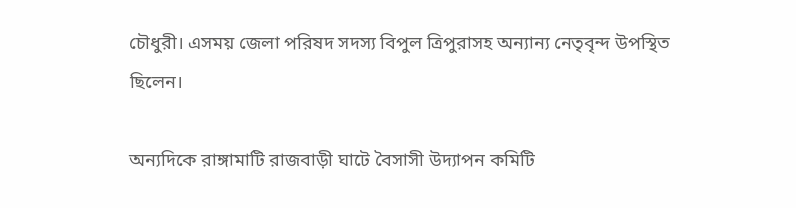চৌধুরী। এসময় জেলা পরিষদ সদস্য বিপুল ত্রিপুরাসহ অন্যান্য নেতৃবৃন্দ উপস্থিত ছিলেন।

অন্যদিকে রাঙ্গামাটি রাজবাড়ী ঘাটে বৈসাসী উদ্যাপন কমিটি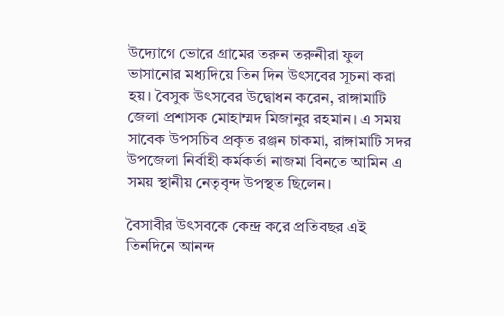উদ্যোগে ভোরে গ্রামের তরুন তরুনীরা ফুল ভাসানোর মধ্যদিয়ে তিন দিন উৎসবের সূচনা করা হয়। বৈসুক উৎসবের উদ্বোধন করেন, রাঙ্গামাটি জেলা প্রশাসক মোহাম্মদ মিজানুর রহমান। এ সময় সাবেক উপসচিব প্রকৃত রঞ্জন চাকমা, রাঙ্গামাটি সদর উপজেলা নির্বাহী কর্মকর্তা নাজমা বিনতে আমিন এ সময় স্থানীয় নেতৃবৃন্দ উপস্থত ছিলেন।

বৈসাবীর উৎসবকে কেন্দ্র করে প্রতিবছর এই তিনদিনে আনন্দ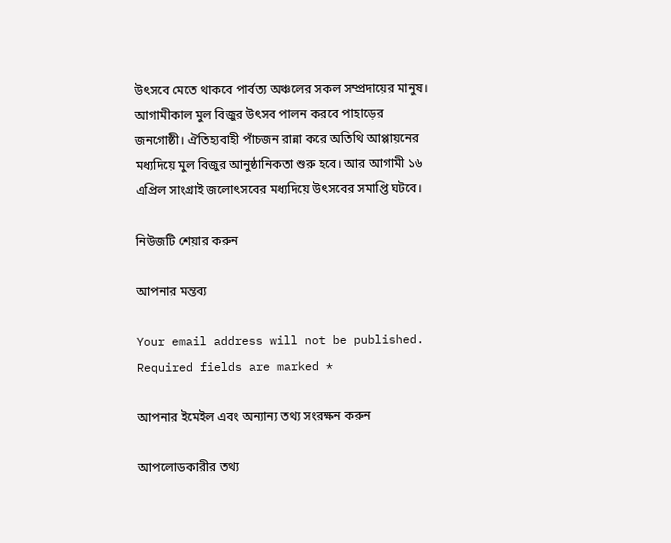উৎসবে মেতে থাকবে পার্বত্য অঞ্চলের সকল সম্প্রদায়ের মানুষ। আগামীকাল মুল বিজুর উৎসব পালন করবে পাহাড়ের জনগোষ্ঠী। ঐতিহ্যবাহী পাঁচজন রান্না করে অতিথি আপ্পায়নের মধ্যদিয়ে মুল বিজুর আনুষ্ঠানিকতা শুরু হবে। আর আগামী ১৬ এপ্রিল সাংগ্রাই জলোৎসবের মধ্যদিয়ে উৎসবের সমাপ্তি ঘটবে।

নিউজটি শেয়ার করুন

আপনার মন্তব্য

Your email address will not be published. Required fields are marked *

আপনার ইমেইল এবং অন্যান্য তথ্য সংরক্ষন করুন

আপলোডকারীর তথ্য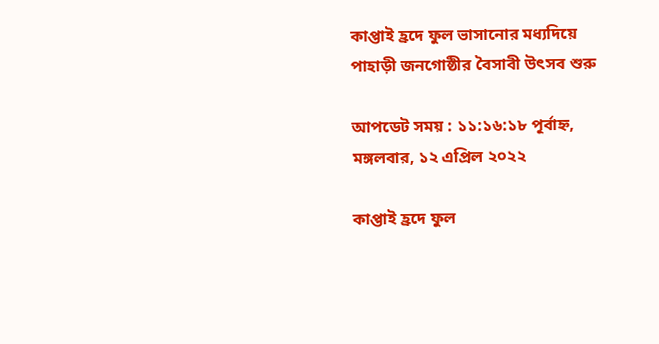কাপ্তাই হ্রদে ফুল ভাসানোর মধ্যদিয়ে পাহাড়ী জনগোষ্ঠীর বৈসাবী উৎসব শুরু

আপডেট সময় : ১১:১৬:১৮ পূর্বাহ্ন, মঙ্গলবার, ১২ এপ্রিল ২০২২

কাপ্তাই হ্রদে ফুল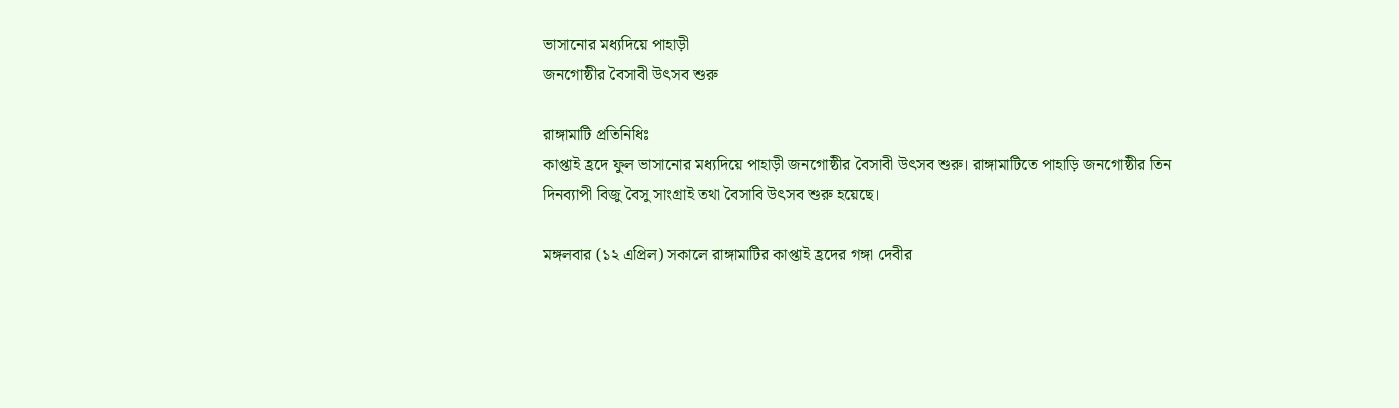ভাসানোর মধ্যদিয়ে পাহাড়ী
জনগোষ্ঠীর বৈসাবী উৎসব শুরু

রাঙ্গামাটি প্রতিনিধিঃ
কাপ্তাই হ্রদে ফুল ভাসানোর মধ্যদিয়ে পাহাড়ী জনগোষ্ঠীর বৈসাবী উৎসব শুরু। রাঙ্গামাটিতে পাহাড়ি জনগোষ্ঠীর তিন দিনব্যাপী বিজু বৈসু সাংগ্রাই তথা বৈসাবি উৎসব শুরু হয়েছে।

মঙ্গলবার (১২ এপ্রিল) সকালে রাঙ্গামাটির কাপ্তাই হ্রদের গঙ্গা দেবীর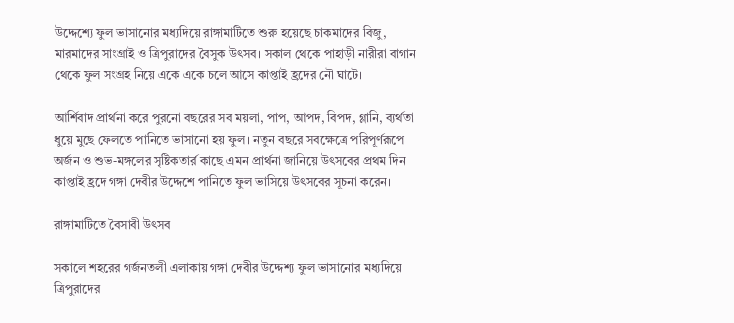উদ্দেশ্যে ফুল ভাসানোর মধ্যদিয়ে রাঙ্গামাটিতে শুরু হয়েছে চাকমাদের বিজু, মারমাদের সাংগ্রাই ও ত্রিপুরাদের বৈসুক উৎসব। সকাল থেকে পাহাড়ী নারীরা বাগান থেকে ফুল সংগ্রহ নিয়ে একে একে চলে আসে কাপ্তাই হ্রদের নৌ ঘাটে।

আর্শিবাদ প্রার্থনা করে পুরনো বছরের সব ময়লা, পাপ, আপদ, বিপদ, গ্লানি, ব্যর্থতা ধুয়ে মুছে ফেলতে পানিতে ভাসানো হয় ফুল। নতুন বছরে সবক্ষেত্রে পরিপূর্ণরূপে অর্জন ও শুভ-মঙ্গলের সৃষ্টিকতার্র কাছে এমন প্রার্থনা জানিয়ে উৎসবের প্রথম দিন কাপ্তাই হ্রদে গঙ্গা দেবীর উদ্দেশে পানিতে ফুল ভাসিয়ে উৎসবের সূচনা করেন।

রাঙ্গামাটিতে বৈসাবী উৎসব

সকালে শহরের গর্জনতলী এলাকায় গঙ্গা দেবীর উদ্দেশ্য ফুল ভাসানোর মধ্যদিয়ে ত্রিপুরাদের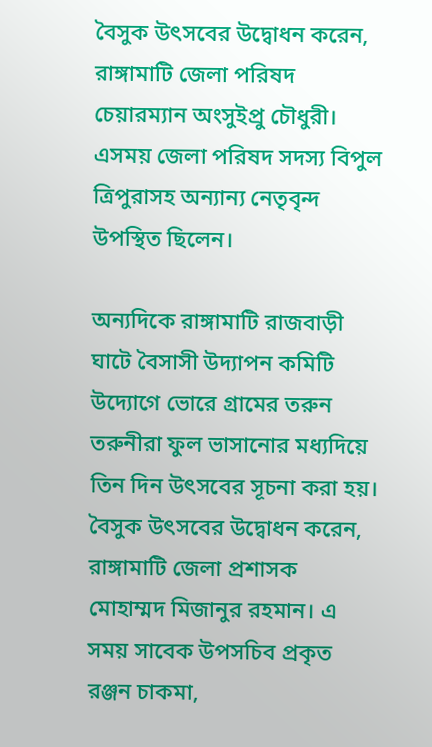বৈসুক উৎসবের উদ্বোধন করেন, রাঙ্গামাটি জেলা পরিষদ চেয়ারম্যান অংসুইপ্রু চৌধুরী। এসময় জেলা পরিষদ সদস্য বিপুল ত্রিপুরাসহ অন্যান্য নেতৃবৃন্দ উপস্থিত ছিলেন।

অন্যদিকে রাঙ্গামাটি রাজবাড়ী ঘাটে বৈসাসী উদ্যাপন কমিটি উদ্যোগে ভোরে গ্রামের তরুন তরুনীরা ফুল ভাসানোর মধ্যদিয়ে তিন দিন উৎসবের সূচনা করা হয়। বৈসুক উৎসবের উদ্বোধন করেন, রাঙ্গামাটি জেলা প্রশাসক মোহাম্মদ মিজানুর রহমান। এ সময় সাবেক উপসচিব প্রকৃত রঞ্জন চাকমা,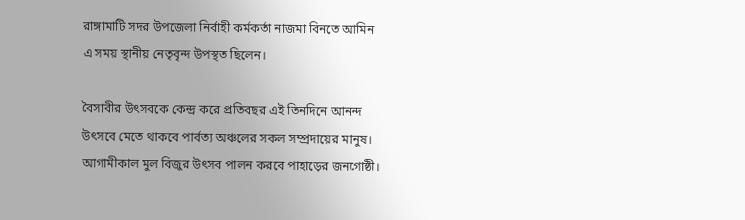রাঙ্গামাটি সদর উপজেলা নির্বাহী কর্মকর্তা নাজমা বিনতে আমিন এ সময় স্থানীয় নেতৃবৃন্দ উপস্থত ছিলেন।

বৈসাবীর উৎসবকে কেন্দ্র করে প্রতিবছর এই তিনদিনে আনন্দ উৎসবে মেতে থাকবে পার্বত্য অঞ্চলের সকল সম্প্রদায়ের মানুষ। আগামীকাল মুল বিজুর উৎসব পালন করবে পাহাড়ের জনগোষ্ঠী।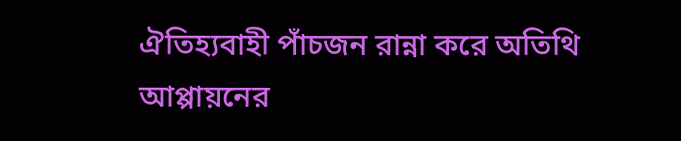ঐতিহ্যবাহী পাঁচজন রান্না করে অতিথি আপ্পায়নের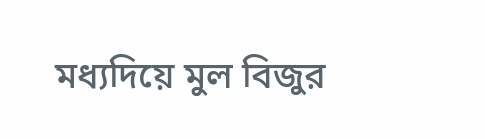মধ্যদিয়ে মুল বিজুর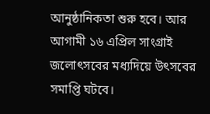আনুষ্ঠানিকতা শুরু হবে। আর আগামী ১৬ এপ্রিল সাংগ্রাই জলোৎসবের মধ্যদিয়ে উৎসবের সমাপ্তি ঘটবে।